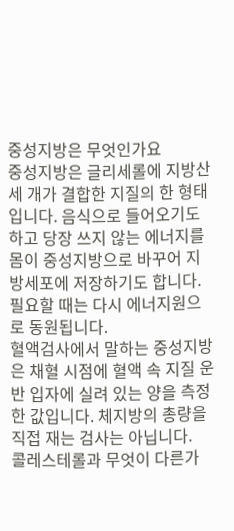중성지방은 무엇인가요
중성지방은 글리세롤에 지방산 세 개가 결합한 지질의 한 형태입니다. 음식으로 들어오기도 하고 당장 쓰지 않는 에너지를 몸이 중성지방으로 바꾸어 지방세포에 저장하기도 합니다. 필요할 때는 다시 에너지원으로 동원됩니다.
혈액검사에서 말하는 중성지방은 채혈 시점에 혈액 속 지질 운반 입자에 실려 있는 양을 측정한 값입니다. 체지방의 총량을 직접 재는 검사는 아닙니다.
콜레스테롤과 무엇이 다른가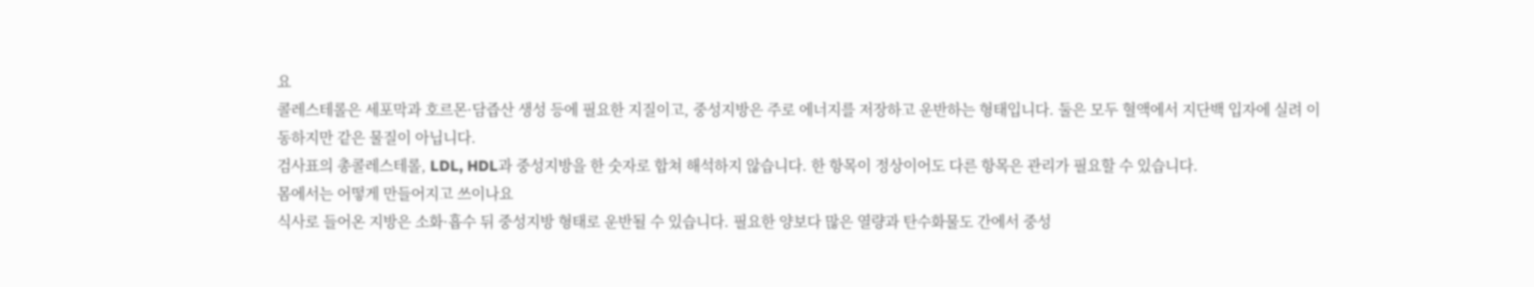요
콜레스테롤은 세포막과 호르몬·담즙산 생성 등에 필요한 지질이고, 중성지방은 주로 에너지를 저장하고 운반하는 형태입니다. 둘은 모두 혈액에서 지단백 입자에 실려 이동하지만 같은 물질이 아닙니다.
검사표의 총콜레스테롤, LDL, HDL과 중성지방을 한 숫자로 합쳐 해석하지 않습니다. 한 항목이 정상이어도 다른 항목은 관리가 필요할 수 있습니다.
몸에서는 어떻게 만들어지고 쓰이나요
식사로 들어온 지방은 소화·흡수 뒤 중성지방 형태로 운반될 수 있습니다. 필요한 양보다 많은 열량과 탄수화물도 간에서 중성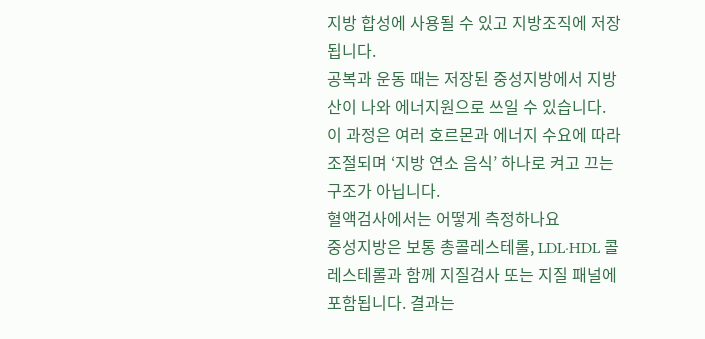지방 합성에 사용될 수 있고 지방조직에 저장됩니다.
공복과 운동 때는 저장된 중성지방에서 지방산이 나와 에너지원으로 쓰일 수 있습니다. 이 과정은 여러 호르몬과 에너지 수요에 따라 조절되며 ‘지방 연소 음식’ 하나로 켜고 끄는 구조가 아닙니다.
혈액검사에서는 어떻게 측정하나요
중성지방은 보통 총콜레스테롤, LDL·HDL 콜레스테롤과 함께 지질검사 또는 지질 패널에 포함됩니다. 결과는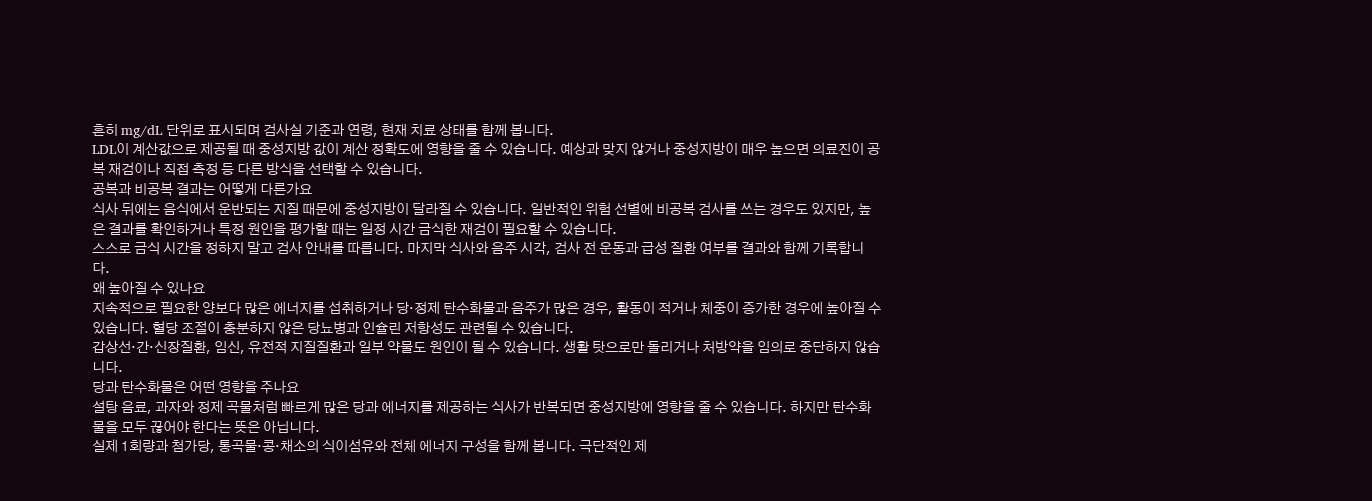흔히 mg/dL 단위로 표시되며 검사실 기준과 연령, 현재 치료 상태를 함께 봅니다.
LDL이 계산값으로 제공될 때 중성지방 값이 계산 정확도에 영향을 줄 수 있습니다. 예상과 맞지 않거나 중성지방이 매우 높으면 의료진이 공복 재검이나 직접 측정 등 다른 방식을 선택할 수 있습니다.
공복과 비공복 결과는 어떻게 다른가요
식사 뒤에는 음식에서 운반되는 지질 때문에 중성지방이 달라질 수 있습니다. 일반적인 위험 선별에 비공복 검사를 쓰는 경우도 있지만, 높은 결과를 확인하거나 특정 원인을 평가할 때는 일정 시간 금식한 재검이 필요할 수 있습니다.
스스로 금식 시간을 정하지 말고 검사 안내를 따릅니다. 마지막 식사와 음주 시각, 검사 전 운동과 급성 질환 여부를 결과와 함께 기록합니다.
왜 높아질 수 있나요
지속적으로 필요한 양보다 많은 에너지를 섭취하거나 당·정제 탄수화물과 음주가 많은 경우, 활동이 적거나 체중이 증가한 경우에 높아질 수 있습니다. 혈당 조절이 충분하지 않은 당뇨병과 인슐린 저항성도 관련될 수 있습니다.
갑상선·간·신장질환, 임신, 유전적 지질질환과 일부 약물도 원인이 될 수 있습니다. 생활 탓으로만 돌리거나 처방약을 임의로 중단하지 않습니다.
당과 탄수화물은 어떤 영향을 주나요
설탕 음료, 과자와 정제 곡물처럼 빠르게 많은 당과 에너지를 제공하는 식사가 반복되면 중성지방에 영향을 줄 수 있습니다. 하지만 탄수화물을 모두 끊어야 한다는 뜻은 아닙니다.
실제 1회량과 첨가당, 통곡물·콩·채소의 식이섬유와 전체 에너지 구성을 함께 봅니다. 극단적인 제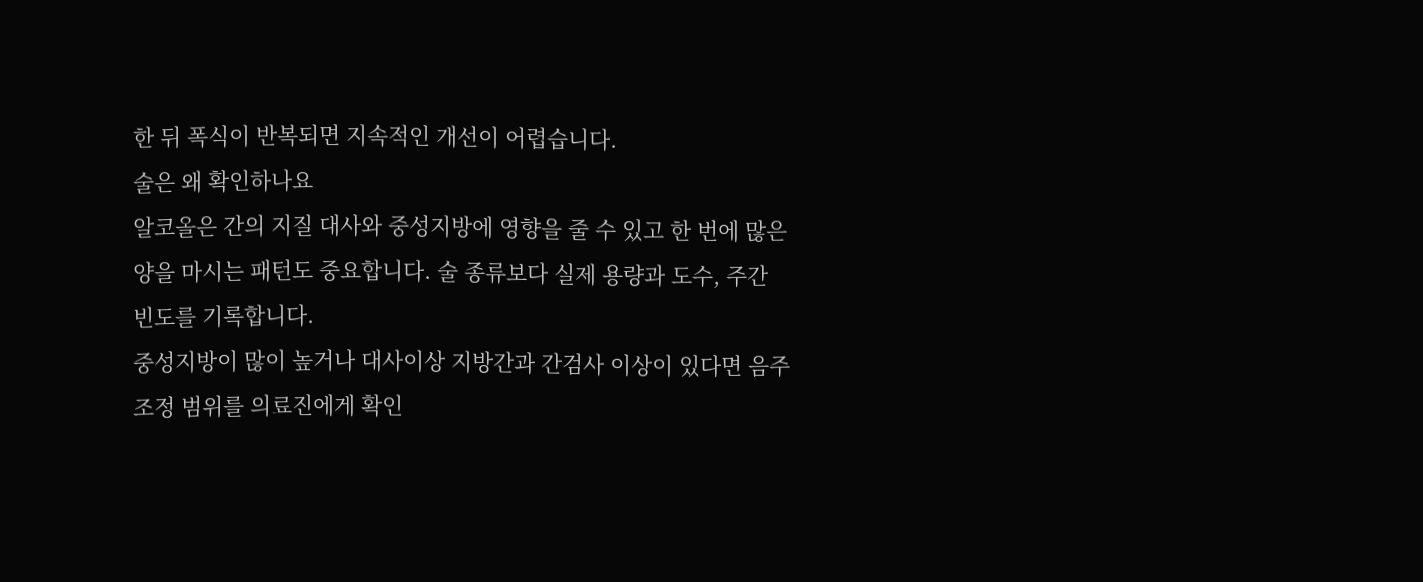한 뒤 폭식이 반복되면 지속적인 개선이 어렵습니다.
술은 왜 확인하나요
알코올은 간의 지질 대사와 중성지방에 영향을 줄 수 있고 한 번에 많은 양을 마시는 패턴도 중요합니다. 술 종류보다 실제 용량과 도수, 주간 빈도를 기록합니다.
중성지방이 많이 높거나 대사이상 지방간과 간검사 이상이 있다면 음주 조정 범위를 의료진에게 확인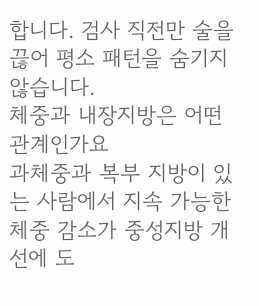합니다. 검사 직전만 술을 끊어 평소 패턴을 숨기지 않습니다.
체중과 내장지방은 어떤 관계인가요
과체중과 복부 지방이 있는 사람에서 지속 가능한 체중 감소가 중성지방 개선에 도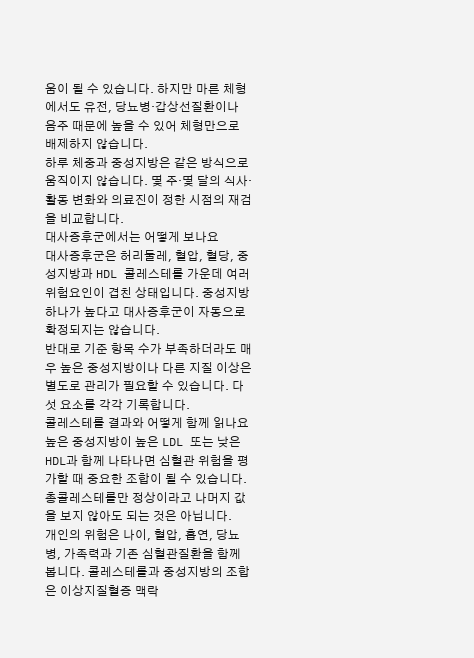움이 될 수 있습니다. 하지만 마른 체형에서도 유전, 당뇨병·갑상선질환이나 음주 때문에 높을 수 있어 체형만으로 배제하지 않습니다.
하루 체중과 중성지방은 같은 방식으로 움직이지 않습니다. 몇 주·몇 달의 식사·활동 변화와 의료진이 정한 시점의 재검을 비교합니다.
대사증후군에서는 어떻게 보나요
대사증후군은 허리둘레, 혈압, 혈당, 중성지방과 HDL 콜레스테롤 가운데 여러 위험요인이 겹친 상태입니다. 중성지방 하나가 높다고 대사증후군이 자동으로 확정되지는 않습니다.
반대로 기준 항목 수가 부족하더라도 매우 높은 중성지방이나 다른 지질 이상은 별도로 관리가 필요할 수 있습니다. 다섯 요소를 각각 기록합니다.
콜레스테롤 결과와 어떻게 함께 읽나요
높은 중성지방이 높은 LDL 또는 낮은 HDL과 함께 나타나면 심혈관 위험을 평가할 때 중요한 조합이 될 수 있습니다. 총콜레스테롤만 정상이라고 나머지 값을 보지 않아도 되는 것은 아닙니다.
개인의 위험은 나이, 혈압, 흡연, 당뇨병, 가족력과 기존 심혈관질환을 함께 봅니다. 콜레스테롤과 중성지방의 조합은 이상지질혈증 맥락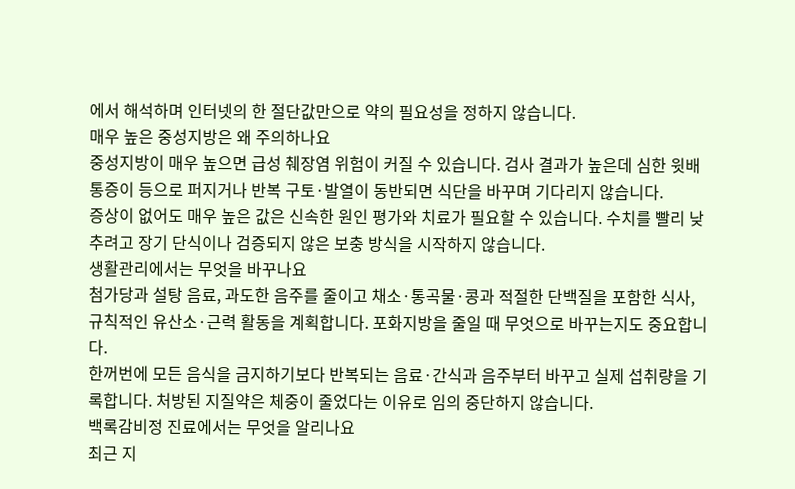에서 해석하며 인터넷의 한 절단값만으로 약의 필요성을 정하지 않습니다.
매우 높은 중성지방은 왜 주의하나요
중성지방이 매우 높으면 급성 췌장염 위험이 커질 수 있습니다. 검사 결과가 높은데 심한 윗배 통증이 등으로 퍼지거나 반복 구토·발열이 동반되면 식단을 바꾸며 기다리지 않습니다.
증상이 없어도 매우 높은 값은 신속한 원인 평가와 치료가 필요할 수 있습니다. 수치를 빨리 낮추려고 장기 단식이나 검증되지 않은 보충 방식을 시작하지 않습니다.
생활관리에서는 무엇을 바꾸나요
첨가당과 설탕 음료, 과도한 음주를 줄이고 채소·통곡물·콩과 적절한 단백질을 포함한 식사, 규칙적인 유산소·근력 활동을 계획합니다. 포화지방을 줄일 때 무엇으로 바꾸는지도 중요합니다.
한꺼번에 모든 음식을 금지하기보다 반복되는 음료·간식과 음주부터 바꾸고 실제 섭취량을 기록합니다. 처방된 지질약은 체중이 줄었다는 이유로 임의 중단하지 않습니다.
백록감비정 진료에서는 무엇을 알리나요
최근 지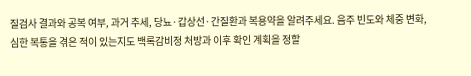질검사 결과와 공복 여부, 과거 추세, 당뇨·갑상선·간질환과 복용약을 알려주세요. 음주 빈도와 체중 변화, 심한 복통을 겪은 적이 있는지도 백록감비정 처방과 이후 확인 계획을 정할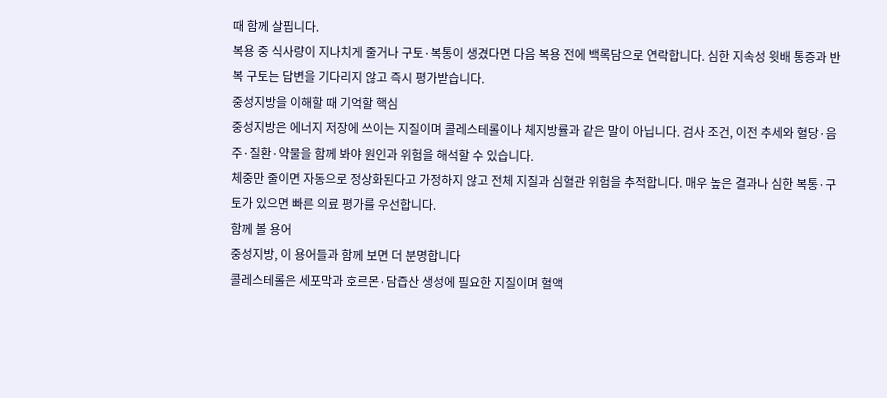때 함께 살핍니다.
복용 중 식사량이 지나치게 줄거나 구토·복통이 생겼다면 다음 복용 전에 백록담으로 연락합니다. 심한 지속성 윗배 통증과 반복 구토는 답변을 기다리지 않고 즉시 평가받습니다.
중성지방을 이해할 때 기억할 핵심
중성지방은 에너지 저장에 쓰이는 지질이며 콜레스테롤이나 체지방률과 같은 말이 아닙니다. 검사 조건, 이전 추세와 혈당·음주·질환·약물을 함께 봐야 원인과 위험을 해석할 수 있습니다.
체중만 줄이면 자동으로 정상화된다고 가정하지 않고 전체 지질과 심혈관 위험을 추적합니다. 매우 높은 결과나 심한 복통·구토가 있으면 빠른 의료 평가를 우선합니다.
함께 볼 용어
중성지방, 이 용어들과 함께 보면 더 분명합니다
콜레스테롤은 세포막과 호르몬·담즙산 생성에 필요한 지질이며 혈액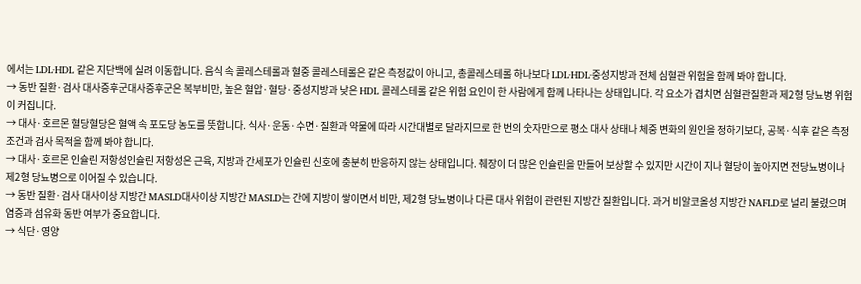에서는 LDL·HDL 같은 지단백에 실려 이동합니다. 음식 속 콜레스테롤과 혈중 콜레스테롤은 같은 측정값이 아니고, 총콜레스테롤 하나보다 LDL·HDL·중성지방과 전체 심혈관 위험을 함께 봐야 합니다.
→ 동반 질환·검사 대사증후군대사증후군은 복부비만, 높은 혈압·혈당·중성지방과 낮은 HDL 콜레스테롤 같은 위험 요인이 한 사람에게 함께 나타나는 상태입니다. 각 요소가 겹치면 심혈관질환과 제2형 당뇨병 위험이 커집니다.
→ 대사·호르몬 혈당혈당은 혈액 속 포도당 농도를 뜻합니다. 식사·운동·수면·질환과 약물에 따라 시간대별로 달라지므로 한 번의 숫자만으로 평소 대사 상태나 체중 변화의 원인을 정하기보다, 공복·식후 같은 측정 조건과 검사 목적을 함께 봐야 합니다.
→ 대사·호르몬 인슐린 저항성인슐린 저항성은 근육, 지방과 간세포가 인슐린 신호에 충분히 반응하지 않는 상태입니다. 췌장이 더 많은 인슐린을 만들어 보상할 수 있지만 시간이 지나 혈당이 높아지면 전당뇨병이나 제2형 당뇨병으로 이어질 수 있습니다.
→ 동반 질환·검사 대사이상 지방간 MASLD대사이상 지방간 MASLD는 간에 지방이 쌓이면서 비만, 제2형 당뇨병이나 다른 대사 위험이 관련된 지방간 질환입니다. 과거 비알코올성 지방간 NAFLD로 널리 불렸으며 염증과 섬유화 동반 여부가 중요합니다.
→ 식단·영양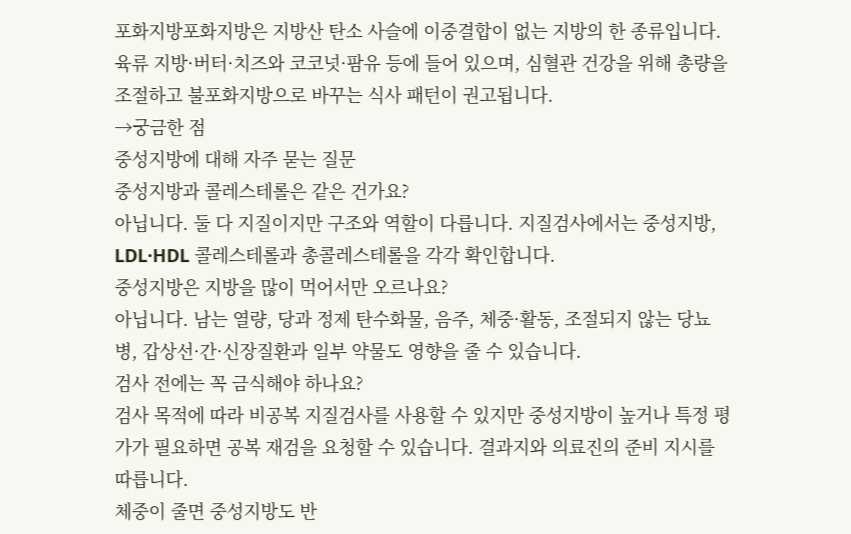포화지방포화지방은 지방산 탄소 사슬에 이중결합이 없는 지방의 한 종류입니다. 육류 지방·버터·치즈와 코코넛·팜유 등에 들어 있으며, 심혈관 건강을 위해 총량을 조절하고 불포화지방으로 바꾸는 식사 패턴이 권고됩니다.
→궁금한 점
중성지방에 대해 자주 묻는 질문
중성지방과 콜레스테롤은 같은 건가요?
아닙니다. 둘 다 지질이지만 구조와 역할이 다릅니다. 지질검사에서는 중성지방, LDL·HDL 콜레스테롤과 총콜레스테롤을 각각 확인합니다.
중성지방은 지방을 많이 먹어서만 오르나요?
아닙니다. 남는 열량, 당과 정제 탄수화물, 음주, 체중·활동, 조절되지 않는 당뇨병, 갑상선·간·신장질환과 일부 약물도 영향을 줄 수 있습니다.
검사 전에는 꼭 금식해야 하나요?
검사 목적에 따라 비공복 지질검사를 사용할 수 있지만 중성지방이 높거나 특정 평가가 필요하면 공복 재검을 요청할 수 있습니다. 결과지와 의료진의 준비 지시를 따릅니다.
체중이 줄면 중성지방도 반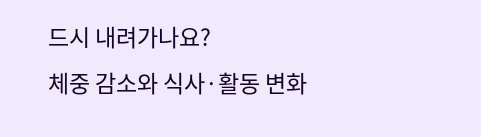드시 내려가나요?
체중 감소와 식사·활동 변화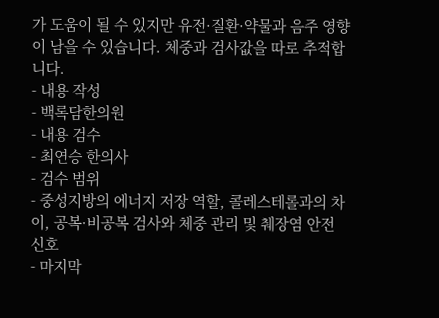가 도움이 될 수 있지만 유전·질환·약물과 음주 영향이 남을 수 있습니다. 체중과 검사값을 따로 추적합니다.
- 내용 작성
- 백록담한의원
- 내용 검수
- 최연승 한의사
- 검수 범위
- 중성지방의 에너지 저장 역할, 콜레스테롤과의 차이, 공복·비공복 검사와 체중 관리 및 췌장염 안전 신호
- 마지막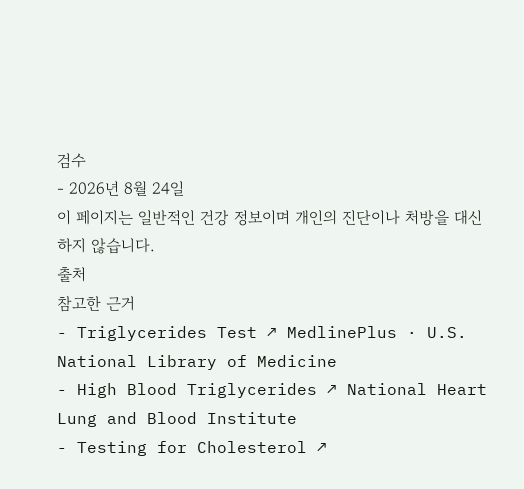검수
- 2026년 8월 24일
이 페이지는 일반적인 건강 정보이며 개인의 진단이나 처방을 대신하지 않습니다.
출처
참고한 근거
- Triglycerides Test ↗ MedlinePlus · U.S. National Library of Medicine
- High Blood Triglycerides ↗ National Heart Lung and Blood Institute
- Testing for Cholesterol ↗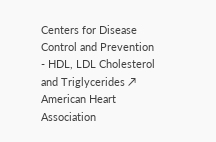Centers for Disease Control and Prevention
- HDL, LDL Cholesterol and Triglycerides ↗ American Heart Association